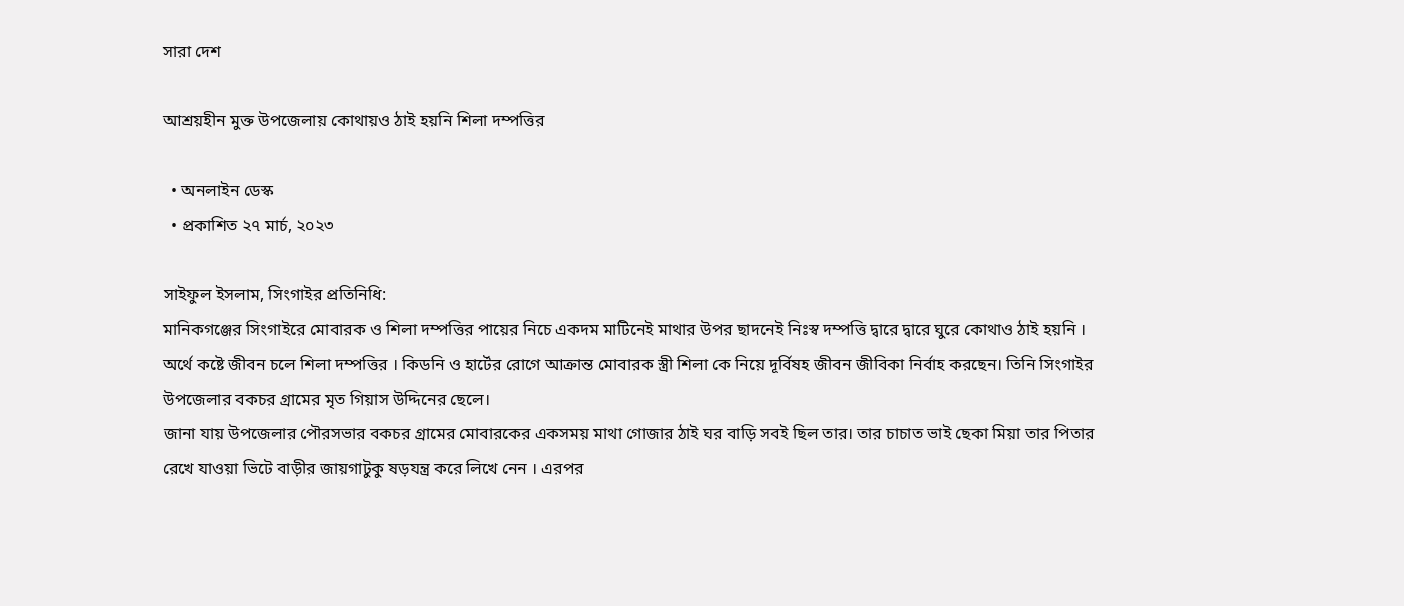সারা দেশ

আশ্রয়হীন মুক্ত উপজেলায় কোথায়ও ঠাই হয়নি শিলা দম্পত্তির

  • অনলাইন ডেস্ক
  • প্রকাশিত ২৭ মার্চ, ২০২৩

সাইফুল ইসলাম, সিংগাইর প্রতিনিধি:
মানিকগঞ্জের সিংগাইরে মোবারক ও শিলা দম্পত্তির পায়ের নিচে একদম মাটিনেই মাথার উপর ছাদনেই নিঃস্ব দম্পত্তি দ্বারে দ্বারে ঘুরে কোথাও ঠাই হয়নি । অর্থে কষ্টে জীবন চলে শিলা দম্পত্তির । কিডনি ও হার্টের রোগে আক্রান্ত মোবারক স্ত্রী শিলা কে নিয়ে দূর্বিষহ জীবন জীবিকা নির্বাহ করছেন। তিনি সিংগাইর উপজেলার বকচর গ্রামের মৃত গিয়াস উদ্দিনের ছেলে।
জানা যায় উপজেলার পৌরসভার বকচর গ্রামের মোবারকের একসময় মাথা গোজার ঠাই ঘর বাড়ি সবই ছিল তার। তার চাচাত ভাই ছেকা মিয়া তার পিতার রেখে যাওয়া ভিটে বাড়ীর জায়গাটুকু ষড়যন্ত্র করে লিখে নেন । এরপর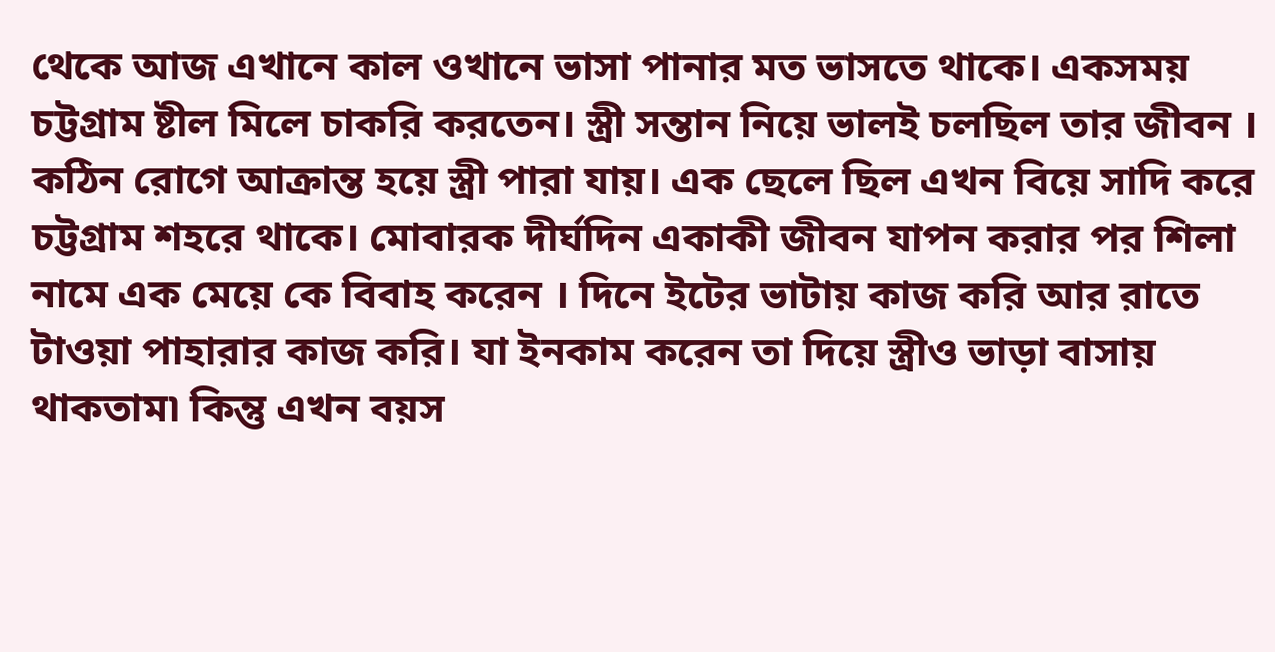থেকে আজ এখানে কাল ওখানে ভাসা পানার মত ভাসতে থাকে। একসময় চট্টগ্রাম ষ্টীল মিলে চাকরি করতেন। স্ত্রী সন্তান নিয়ে ভালই চলছিল তার জীবন । কঠিন রোগে আক্রান্ত হয়ে স্ত্রী পারা যায়। এক ছেলে ছিল এখন বিয়ে সাদি করে চট্টগ্রাম শহরে থাকে। মোবারক দীর্ঘদিন একাকী জীবন যাপন করার পর শিলা নামে এক মেয়ে কে বিবাহ করেন । দিনে ইটের ভাটায় কাজ করি আর রাতে টাওয়া পাহারার কাজ করি। যা ইনকাম করেন তা দিয়ে স্ত্রীও ভাড়া বাসায় থাকতাম৷ কিন্তু এখন বয়স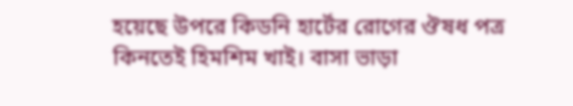হয়েছে উপরে কিডনি হার্টের রোগের ঔষধ পত্র কিনতেই হিমশিম খাই। বাসা ভাড়া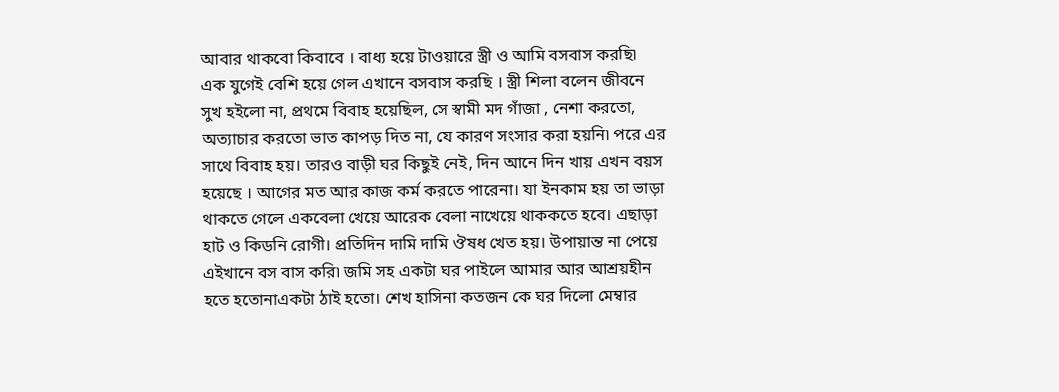আবার থাকবো কিবাবে । বাধ্য হয়ে টাওয়ারে স্ত্রী ও আমি বসবাস করছি৷ এক যুগেই বেশি হয়ে গেল এখানে বসবাস করছি । স্ত্রী শিলা বলেন জীবনে সুখ হইলো না, প্রথমে বিবাহ হয়েছিল, সে স্বামী মদ গাঁজা , নেশা করতো, অত্যাচার করতো ভাত কাপড় দিত না, যে কারণ সংসার করা হয়নি৷ পরে এর সাথে বিবাহ হয়। তারও বাড়ী ঘর কিছুই নেই, দিন আনে দিন খায় এখন বয়স হয়েছে । আগের মত আর কাজ কর্ম করতে পারেনা। যা ইনকাম হয় তা ভাড়া থাকতে গেলে একবেলা খেয়ে আরেক বেলা নাখেয়ে থাককতে হবে। এছাড়া হাট ও কিডনি রোগী। প্রতিদিন দামি দামি ঔষধ খেত হয়। উপায়ান্ত না পেয়ে এইখানে বস বাস করি৷ জমি সহ একটা ঘর পাইলে আমার আর আশ্রয়হীন হতে হতোনাএকটা ঠাই হতো। শেখ হাসিনা কতজন কে ঘর দিলো মেম্বার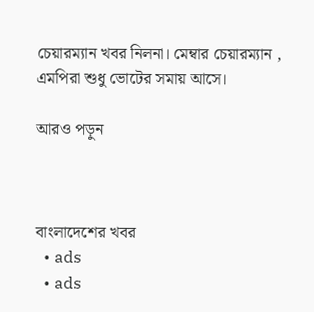চেয়ারম্যান খবর নিলনা। মেম্বার চেয়ারম্যান , এমপিরা শুধু ভোটের সমায় আসে।

আরও পড়ুন



বাংলাদেশের খবর
  • ads
  • ads